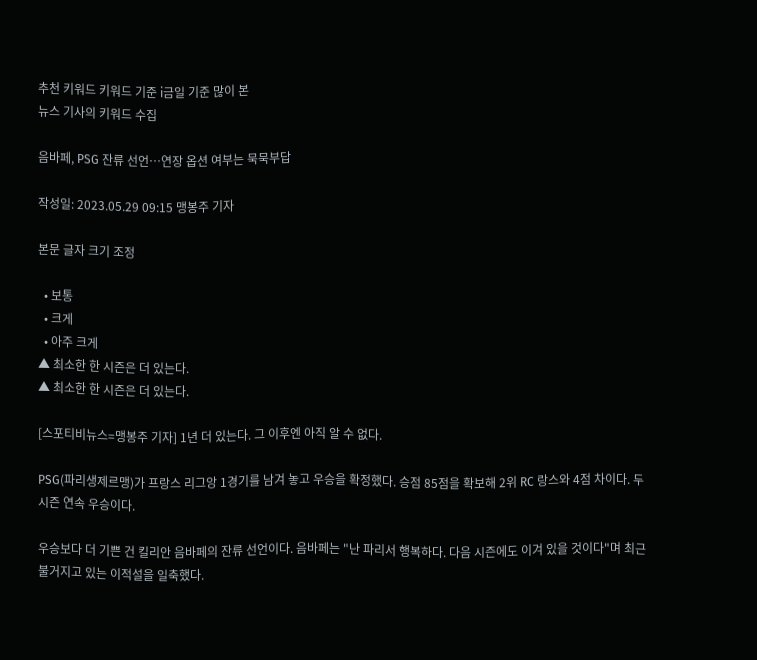추천 키워드 키워드 기준 i금일 기준 많이 본
뉴스 기사의 키워드 수집

음바페, PSG 잔류 선언…연장 옵션 여부는 묵묵부답

작성일: 2023.05.29 09:15 맹봉주 기자

본문 글자 크기 조정

  • 보통
  • 크게
  • 아주 크게
▲ 최소한 한 시즌은 더 있는다.
▲ 최소한 한 시즌은 더 있는다.

[스포티비뉴스=맹봉주 기자] 1년 더 있는다. 그 이후엔 아직 알 수 없다.

PSG(파리생제르맹)가 프랑스 리그앙 1경기를 남겨 놓고 우승을 확정했다. 승점 85점을 확보해 2위 RC 랑스와 4점 차이다. 두 시즌 연속 우승이다.

우승보다 더 기쁜 건 킬리안 음바페의 잔류 선언이다. 음바페는 "난 파리서 행복하다. 다음 시즌에도 이겨 있을 것이다"며 최근 불거지고 있는 이적설을 일축했다.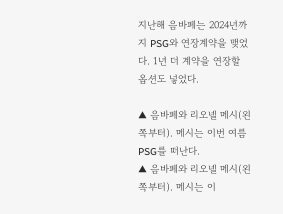지난해 음바페는 2024년까지 PSG와 연장계약을 맺었다. 1년 더 계약을 연장할 옵션도 넣었다.

▲ 음바페와 리오넬 메시(왼쪽부터). 메시는 이번 여름 PSG를 떠난다.
▲ 음바페와 리오넬 메시(왼쪽부터). 메시는 이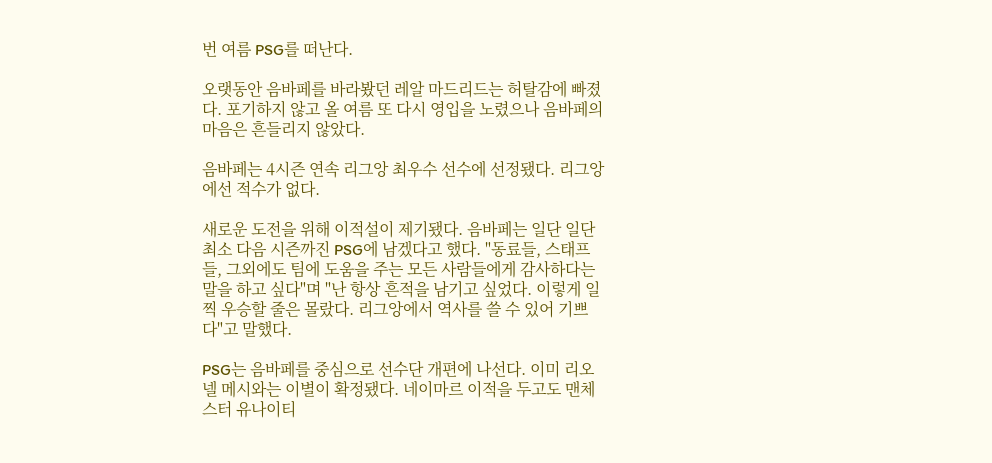번 여름 PSG를 떠난다.

오랫동안 음바페를 바라봤던 레알 마드리드는 허탈감에 빠졌다. 포기하지 않고 올 여름 또 다시 영입을 노렸으나 음바페의 마음은 흔들리지 않았다.

음바페는 4시즌 연속 리그앙 최우수 선수에 선정됐다. 리그앙에선 적수가 없다.

새로운 도전을 위해 이적설이 제기됐다. 음바페는 일단 일단 최소 다음 시즌까진 PSG에 남겠다고 했다. "동료들, 스태프들, 그외에도 팀에 도움을 주는 모든 사람들에게 감사하다는 말을 하고 싶다"며 "난 항상 흔적을 남기고 싶었다. 이렇게 일찍 우승할 줄은 몰랐다. 리그앙에서 역사를 쓸 수 있어 기쁘다"고 말했다.

PSG는 음바페를 중심으로 선수단 개편에 나선다. 이미 리오넬 메시와는 이별이 확정됐다. 네이마르 이적을 두고도 맨체스터 유나이티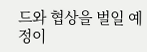드와 협상을 벌일 예정이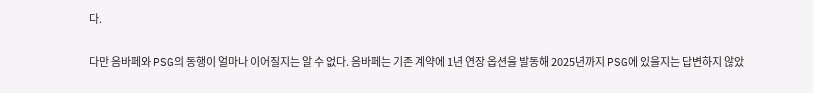다.

다만 음바페와 PSG의 동행이 얼마나 이어질지는 알 수 없다. 음바페는 기존 계약에 1년 연장 옵션을 발동해 2025년까지 PSG에 있을지는 답변하지 않았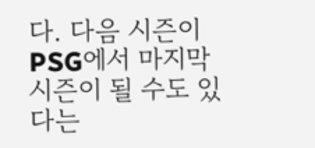다. 다음 시즌이 PSG에서 마지막 시즌이 될 수도 있다는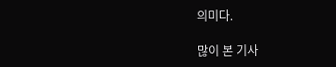의미다.

많이 본 기사